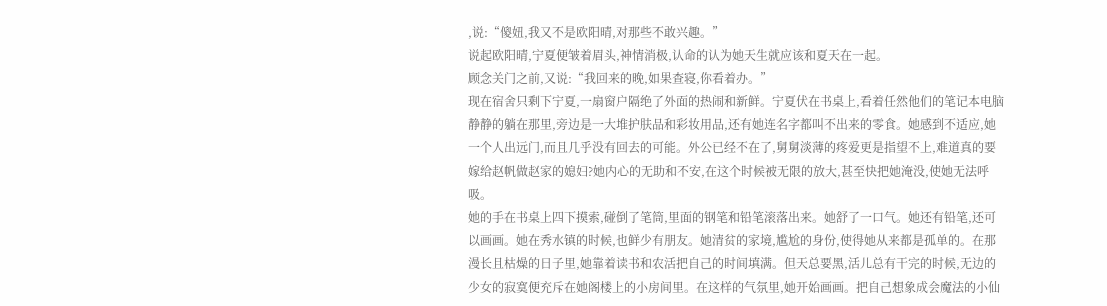,说:“傻妞,我又不是欧阳晴,对那些不敢兴趣。”
说起欧阳晴,宁夏便皱着眉头,神情消极,认命的认为她天生就应该和夏天在一起。
顾念关门之前,又说:“我回来的晚,如果查寝,你看着办。”
现在宿舍只剩下宁夏,一扇窗户隔绝了外面的热闹和新鲜。宁夏伏在书桌上,看着任然他们的笔记本电脑静静的躺在那里,旁边是一大堆护肤品和彩妆用品,还有她连名字都叫不出来的零食。她感到不适应,她一个人出远门,而且几乎没有回去的可能。外公已经不在了,舅舅淡薄的疼爱更是指望不上,难道真的要嫁给赵帆做赵家的媳妇?她内心的无助和不安,在这个时候被无限的放大,甚至快把她淹没,使她无法呼吸。
她的手在书桌上四下摸索,碰倒了笔筒,里面的钢笔和铅笔滚落出来。她舒了一口气。她还有铅笔,还可以画画。她在秀水镇的时候,也鲜少有朋友。她清贫的家境,尴尬的身份,使得她从来都是孤单的。在那漫长且枯燥的日子里,她靠着读书和农活把自己的时间填满。但天总要黑,活儿总有干完的时候,无边的少女的寂寞便充斥在她阁楼上的小房间里。在这样的气氛里,她开始画画。把自己想象成会魔法的小仙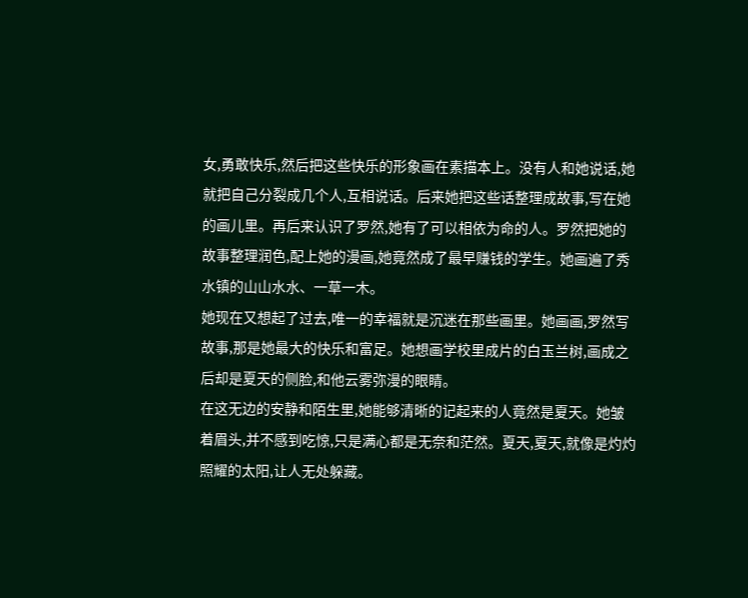女,勇敢快乐,然后把这些快乐的形象画在素描本上。没有人和她说话,她就把自己分裂成几个人,互相说话。后来她把这些话整理成故事,写在她的画儿里。再后来认识了罗然,她有了可以相依为命的人。罗然把她的故事整理润色,配上她的漫画,她竟然成了最早赚钱的学生。她画遍了秀水镇的山山水水、一草一木。
她现在又想起了过去,唯一的幸福就是沉迷在那些画里。她画画,罗然写故事,那是她最大的快乐和富足。她想画学校里成片的白玉兰树,画成之后却是夏天的侧脸,和他云雾弥漫的眼睛。
在这无边的安静和陌生里,她能够清晰的记起来的人竟然是夏天。她皱着眉头,并不感到吃惊,只是满心都是无奈和茫然。夏天,夏天,就像是灼灼照耀的太阳,让人无处躲藏。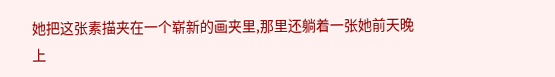她把这张素描夹在一个崭新的画夹里,那里还躺着一张她前天晚上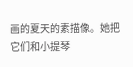画的夏天的素描像。她把它们和小提琴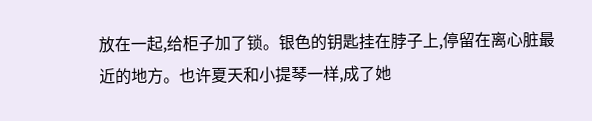放在一起,给柜子加了锁。银色的钥匙挂在脖子上,停留在离心脏最近的地方。也许夏天和小提琴一样,成了她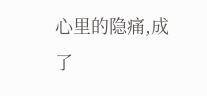心里的隐痛,成了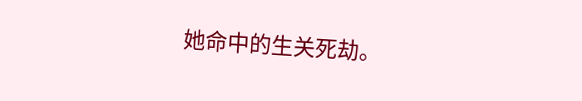她命中的生关死劫。